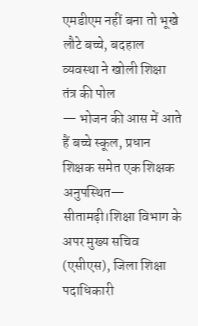एमडीएम नहीं बना तो भूखे लौटे बच्चे, बदहाल व्यवस्था ने खोली शिक्षा तंत्र की पोल
— भोजन की आस में आते हैं बच्चे स्कूल, प्रधान शिक्षक समेत एक शिक्षक अनुपस्थित—
सीतामढ़ी।शिक्षा विभाग के अपर मुख्य सचिव (एसीएस), जिला शिक्षा पदाधिकारी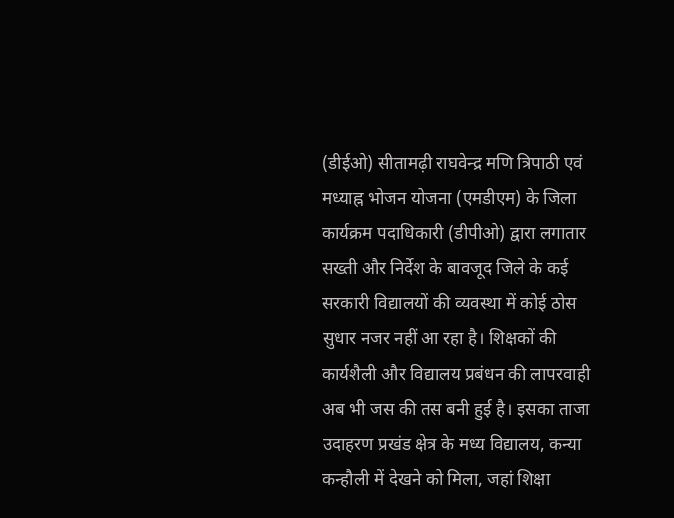(डीईओ) सीतामढ़ी राघवेन्द्र मणि त्रिपाठी एवं मध्याह्न भोजन योजना (एमडीएम) के जिला कार्यक्रम पदाधिकारी (डीपीओ) द्वारा लगातार सख्ती और निर्देश के बावजूद जिले के कई सरकारी विद्यालयों की व्यवस्था में कोई ठोस सुधार नजर नहीं आ रहा है। शिक्षकों की कार्यशैली और विद्यालय प्रबंधन की लापरवाही अब भी जस की तस बनी हुई है। इसका ताजा उदाहरण प्रखंड क्षेत्र के मध्य विद्यालय, कन्या कन्हौली में देखने को मिला, जहां शिक्षा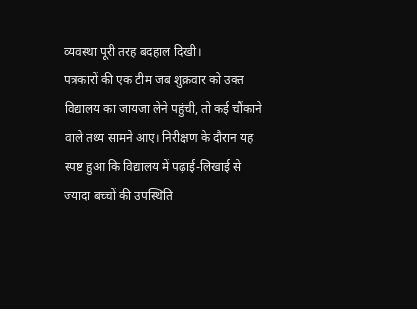व्यवस्था पूरी तरह बदहाल दिखी।
पत्रकारों की एक टीम जब शुक्रवार को उक्त विद्यालय का जायजा लेने पहुंची, तो कई चौंकाने वाले तथ्य सामने आए। निरीक्षण के दौरान यह स्पष्ट हुआ कि विद्यालय में पढ़ाई-लिखाई से ज्यादा बच्चों की उपस्थिति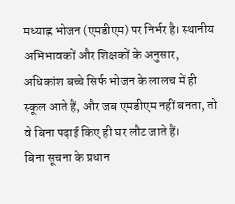मध्याह्न भोजन (एमडीएम) पर निर्भर है। स्थानीय अभिभावकों और शिक्षकों के अनुसार, अधिकांश बच्चे सिर्फ भोजन के लालच में ही स्कूल आते हैं, और जब एमडीएम नहीं बनता, तो वे बिना पढ़ाई किए ही घर लौट जाते हैं।
बिना सूचना के प्रधान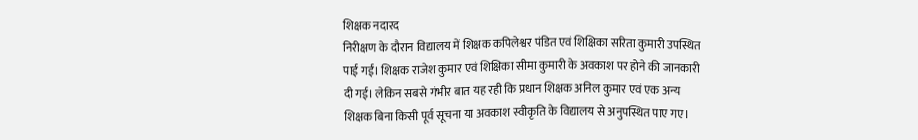शिक्षक नदारद
निरीक्षण के दौरान विद्यालय में शिक्षक कपिलेश्वर पंडित एवं शिक्षिका सरिता कुमारी उपस्थित पाई गईं। शिक्षक राजेश कुमार एवं शिक्षिका सीमा कुमारी के अवकाश पर होने की जानकारी दी गई। लेकिन सबसे गंभीर बात यह रही कि प्रधान शिक्षक अनिल कुमार एवं एक अन्य शिक्षक बिना किसी पूर्व सूचना या अवकाश स्वीकृति के विद्यालय से अनुपस्थित पाए गए।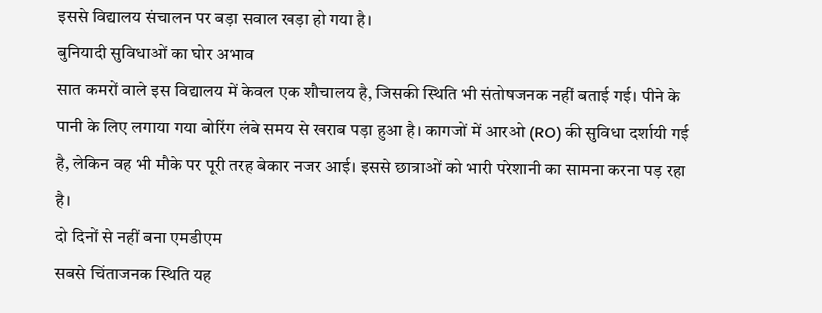इससे विद्यालय संचालन पर बड़ा सवाल खड़ा हो गया है।
बुनियादी सुविधाओं का घोर अभाव
सात कमरों वाले इस विद्यालय में केवल एक शौचालय है, जिसकी स्थिति भी संतोषजनक नहीं बताई गई। पीने के पानी के लिए लगाया गया बोरिंग लंबे समय से खराब पड़ा हुआ है। कागजों में आरओ (RO) की सुविधा दर्शायी गई है, लेकिन वह भी मौके पर पूरी तरह बेकार नजर आई। इससे छात्राओं को भारी परेशानी का सामना करना पड़ रहा है।
दो दिनों से नहीं बना एमडीएम
सबसे चिंताजनक स्थिति यह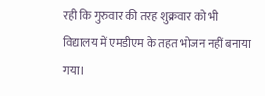रही कि गुरुवार की तरह शुक्रवार को भी विद्यालय में एमडीएम के तहत भोजन नहीं बनाया गया।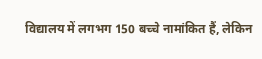विद्यालय में लगभग 150 बच्चे नामांकित हैं, लेकिन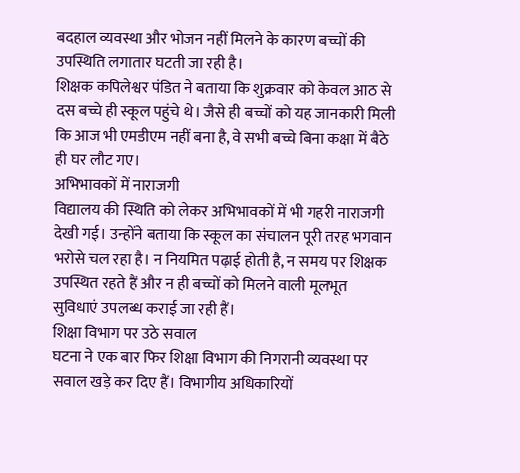बदहाल व्यवस्था और भोजन नहीं मिलने के कारण बच्चों की उपस्थिति लगातार घटती जा रही है।
शिक्षक कपिलेश्वर पंडित ने बताया कि शुक्रवार को केवल आठ से दस बच्चे ही स्कूल पहुंचे थे। जैसे ही बच्चों को यह जानकारी मिली कि आज भी एमडीएम नहीं बना है, वे सभी बच्चे बिना कक्षा में बैठे ही घर लौट गए।
अभिभावकों में नाराजगी
विद्यालय की स्थिति को लेकर अभिभावकों में भी गहरी नाराजगी देखी गई। उन्होंने बताया कि स्कूल का संचालन पूरी तरह भगवान भरोसे चल रहा है। न नियमित पढ़ाई होती है, न समय पर शिक्षक उपस्थित रहते हैं और न ही बच्चों को मिलने वाली मूलभूत सुविधाएं उपलब्ध कराई जा रही हैं।
शिक्षा विभाग पर उठे सवाल
घटना ने एक बार फिर शिक्षा विभाग की निगरानी व्यवस्था पर सवाल खड़े कर दिए हैं। विभागीय अधिकारियों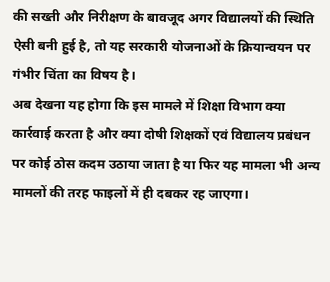की सख्ती और निरीक्षण के बावजूद अगर विद्यालयों की स्थिति ऐसी बनी हुई है, तो यह सरकारी योजनाओं के क्रियान्वयन पर गंभीर चिंता का विषय है।
अब देखना यह होगा कि इस मामले में शिक्षा विभाग क्या कार्रवाई करता है और क्या दोषी शिक्षकों एवं विद्यालय प्रबंधन पर कोई ठोस कदम उठाया जाता है या फिर यह मामला भी अन्य मामलों की तरह फाइलों में ही दबकर रह जाएगा।